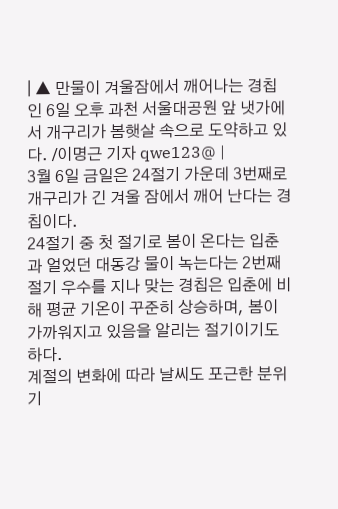| ▲ 만물이 겨울잠에서 깨어나는 경칩인 6일 오후 과천 서울대공원 앞 냇가에서 개구리가 봄햇살 속으로 도약하고 있다. /이명근 기자 qwe123@ |
3월 6일 금일은 24절기 가운데 3번째로 개구리가 긴 겨울 잠에서 깨어 난다는 경칩이다.
24절기 중 첫 절기로 봄이 온다는 입춘과 얼었던 대동강 물이 녹는다는 2번째 절기 우수를 지나 맞는 경칩은 입춘에 비해 평균 기온이 꾸준히 상승하며, 봄이 가까워지고 있음을 알리는 절기이기도 하다.
계절의 변화에 따라 날씨도 포근한 분위기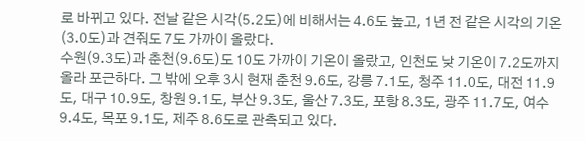로 바뀌고 있다. 전날 같은 시각(5.2도)에 비해서는 4.6도 높고, 1년 전 같은 시각의 기온(3.0도)과 견줘도 7도 가까이 올랐다.
수원(9.3도)과 춘천(9.6도)도 10도 가까이 기온이 올랐고, 인천도 낮 기온이 7.2도까지 올라 포근하다. 그 밖에 오후 3시 현재 춘천 9.6도, 강릉 7.1도, 청주 11.0도, 대전 11.9도, 대구 10.9도, 창원 9.1도, 부산 9.3도, 울산 7.3도, 포항 8.3도, 광주 11.7도, 여수 9.4도, 목포 9.1도, 제주 8.6도로 관측되고 있다.